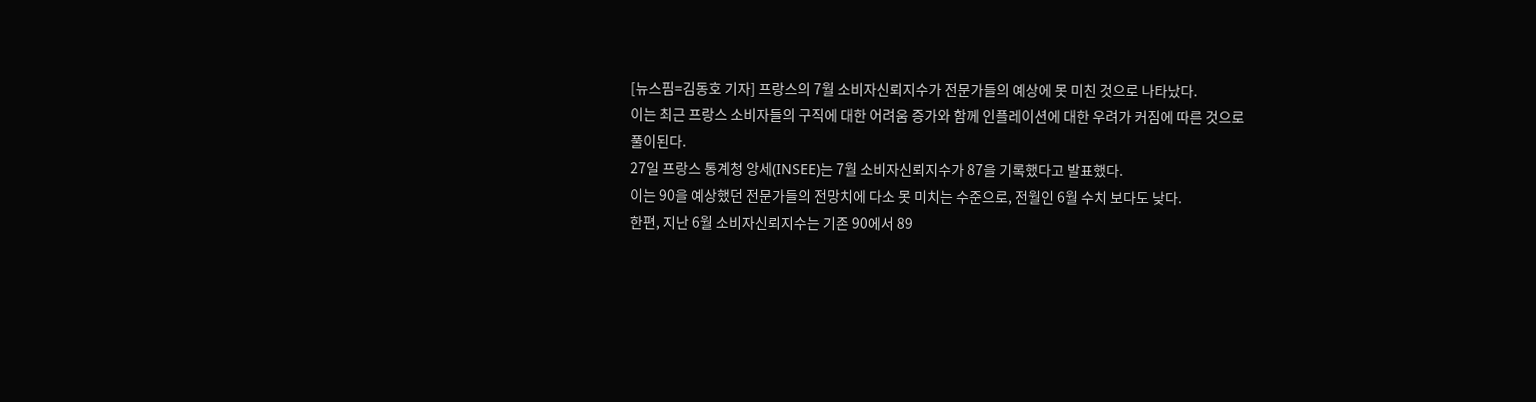[뉴스핌=김동호 기자] 프랑스의 7월 소비자신뢰지수가 전문가들의 예상에 못 미친 것으로 나타났다.
이는 최근 프랑스 소비자들의 구직에 대한 어려움 증가와 함께 인플레이션에 대한 우려가 커짐에 따른 것으로 풀이된다.
27일 프랑스 통계청 앙세(INSEE)는 7월 소비자신뢰지수가 87을 기록했다고 발표했다.
이는 90을 예상했던 전문가들의 전망치에 다소 못 미치는 수준으로, 전월인 6월 수치 보다도 낮다.
한편, 지난 6월 소비자신뢰지수는 기존 90에서 89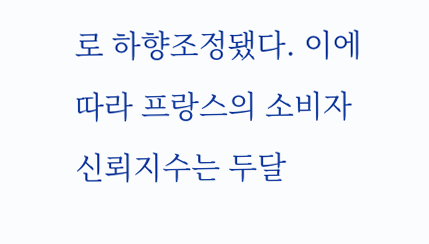로 하향조정됐다. 이에 따라 프랑스의 소비자신뢰지수는 두달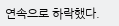연속으로 하락했다.